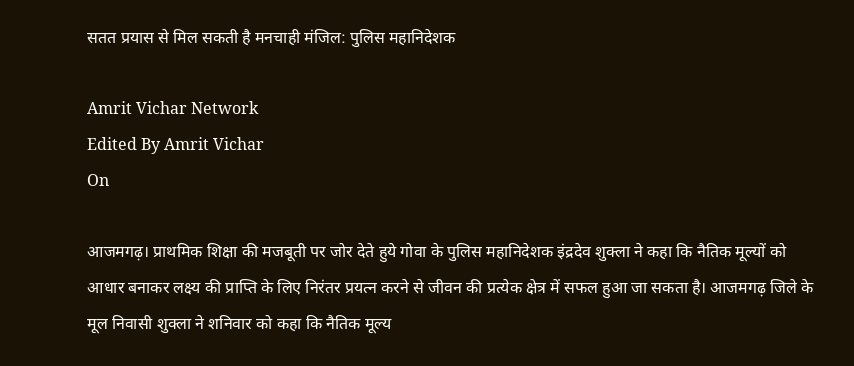सतत प्रयास से मिल सकती है मनचाही मंजिल: पुलिस महानिदेशक

Amrit Vichar Network
Edited By Amrit Vichar
On

आजमगढ़। प्राथमिक शिक्षा की मजबूती पर जोर देते हुये गोवा के पुलिस महानिदेशक इंद्रदेव शुक्ला ने कहा कि नैतिक मूल्यों को आधार बनाकर लक्ष्य की प्राप्ति के लिए निरंतर प्रयत्न करने से जीवन की प्रत्येक क्षेत्र में सफल हुआ जा सकता है। आजमगढ़ जिले के मूल निवासी शुक्ला ने शनिवार को कहा कि नैतिक मूल्य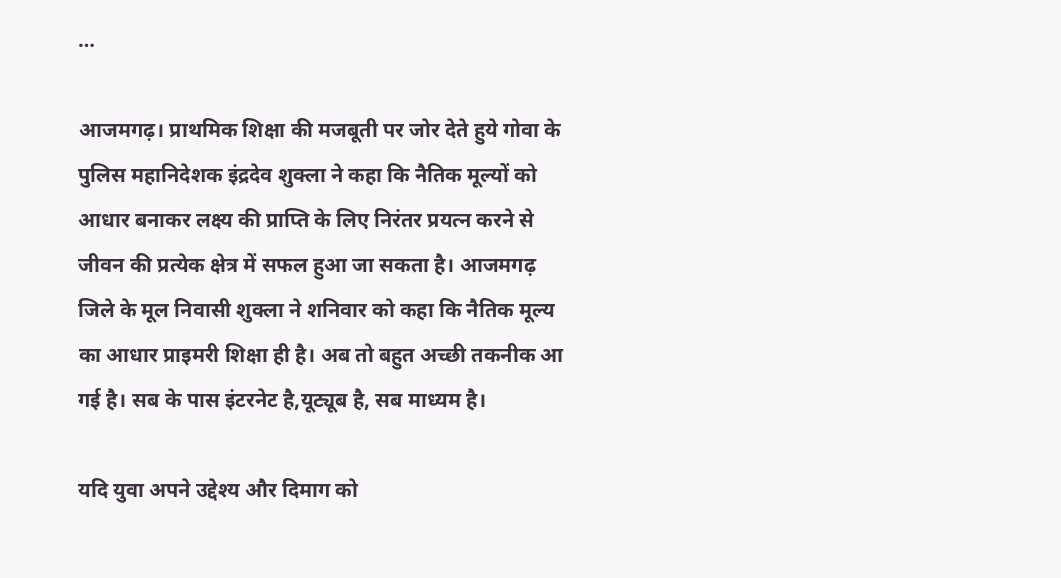…

आजमगढ़। प्राथमिक शिक्षा की मजबूती पर जोर देते हुये गोवा के पुलिस महानिदेशक इंद्रदेव शुक्ला ने कहा कि नैतिक मूल्यों को आधार बनाकर लक्ष्य की प्राप्ति के लिए निरंतर प्रयत्न करने से जीवन की प्रत्येक क्षेत्र में सफल हुआ जा सकता है। आजमगढ़ जिले के मूल निवासी शुक्ला ने शनिवार को कहा कि नैतिक मूल्य का आधार प्राइमरी शिक्षा ही है। अब तो बहुत अच्छी तकनीक आ गई है। सब के पास इंटरनेट है,यूट्यूब है, सब माध्यम है।

यदि युवा अपने उद्देश्य और दिमाग को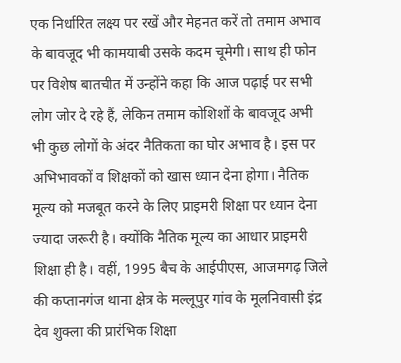एक निर्धारित लक्ष्य पर रखें और मेहनत करें तो तमाम अभाव के बावजूद भी कामयाबी उसके कदम चूमेगी। साथ ही फोन पर विशेष बातचीत में उन्होंने कहा कि आज पढ़ाई पर सभी लोग जोर दे रहे हैं, लेकिन तमाम कोशिशों के बावजूद अभी भी कुछ लोगों के अंदर नैतिकता का घोर अभाव है। इस पर अभिभावकों व शिक्षकों को खास ध्यान देना होगा। नैतिक मूल्य को मजबूत करने के लिए प्राइमरी शिक्षा पर ध्यान देना ज्यादा जरूरी है। क्योंकि नैतिक मूल्य का आधार प्राइमरी शिक्षा ही है। वहीं, 1995 बैच के आईपीएस, आजमगढ़ जिले की कप्तानगंज थाना क्षेत्र के मल्लूपुर गांव के मूलनिवासी इंद्र देव शुक्ला की प्रारंभिक शिक्षा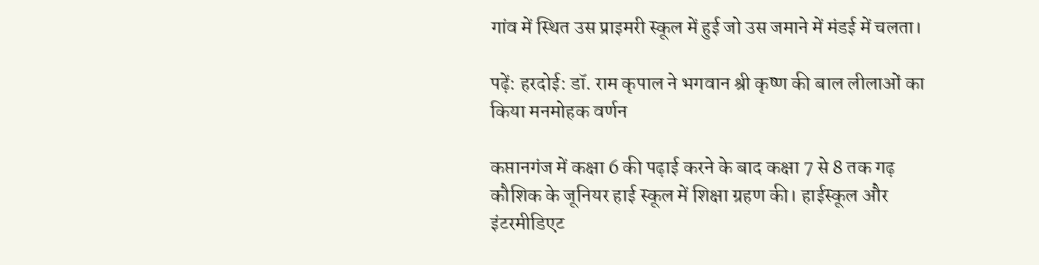गांव में स्थित उस प्राइमरी स्कूल में हुई जो उस जमाने में मंडई में चलता।

पढ़ें: हरदोई: डॉ. राम कृपाल ने भगवान श्री कृष्ण की बाल लीलाओं का किया मनमोहक वर्णन

कप्तानगंज में कक्षा 6 की पढ़ाई करने के बाद कक्षा 7 से 8 तक गढ़ कौशिक के जूनियर हाई स्कूल में शिक्षा ग्रहण की। हाईस्कूल और इंटरमीडिएट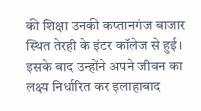की शिक्षा उनकी कप्तानगंज बाजार स्थित तेरही के इंटर कॉलेज से हुई। इसके बाद उन्होंने अपने जीवन का लक्ष्य निर्धारित कर इलाहाबाद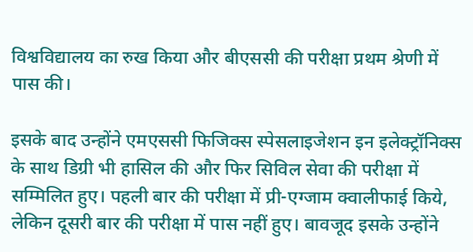विश्वविद्यालय का रुख किया और बीएससी की परीक्षा प्रथम श्रेणी में पास की।

इसके बाद उन्होंने एमएससी फिजिक्स स्पेसलाइजेशन इन इलेक्ट्रॉनिक्स के साथ डिग्री भी हासिल की और फिर सिविल सेवा की परीक्षा में सम्मिलित हुए। पहली बार की परीक्षा में प्री-एग्जाम क्वालीफाई किये, लेकिन दूसरी बार की परीक्षा में पास नहीं हुए। बावजूद इसके उन्होंने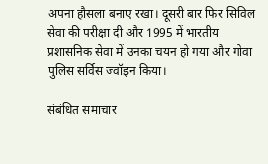अपना हौसला बनाए रखा। दूसरी बार फिर सिविल सेवा की परीक्षा दी और 1995 में भारतीय प्रशासनिक सेवा में उनका चयन हो गया और गोवा पुलिस सर्विस ज्वॉइन किया।

संबंधित समाचार